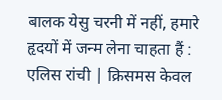बालक येसु चरनी में नहीं, हमारे हृदयों में जन्म लेना चाहता हैं : एलिस रांची | क्रिसमस केवल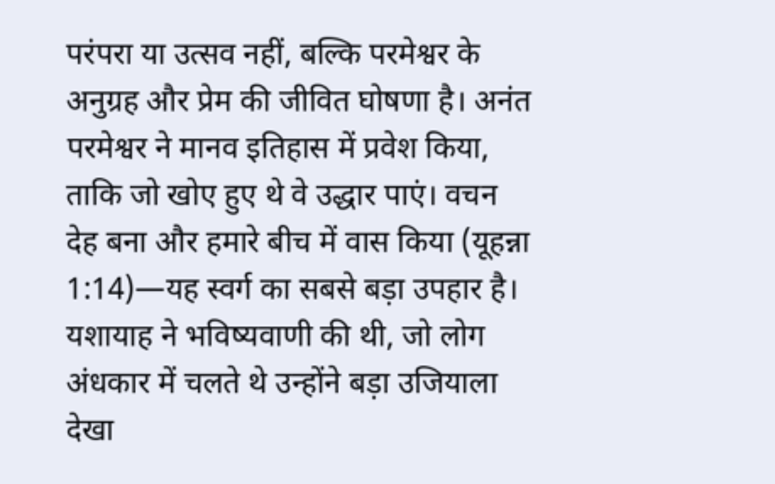परंपरा या उत्सव नहीं, बल्कि परमेश्वर के अनुग्रह और प्रेम की जीवित घोषणा है। अनंत परमेश्वर ने मानव इतिहास में प्रवेश किया, ताकि जो खोए हुए थे वे उद्धार पाएं। वचन देह बना और हमारे बीच में वास किया (यूहन्ना 1:14)—यह स्वर्ग का सबसे बड़ा उपहार है। यशायाह ने भविष्यवाणी की थी, जो लोग अंधकार में चलते थे उन्होंने बड़ा उजियाला देखा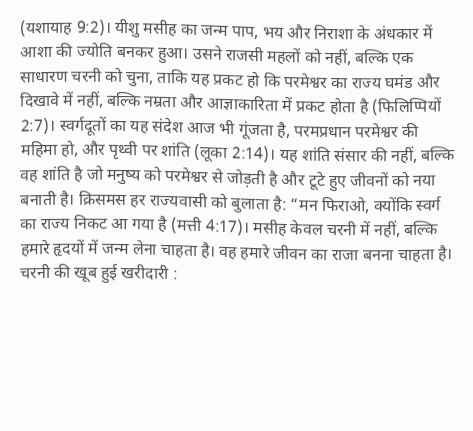(यशायाह 9:2)। यीशु मसीह का जन्म पाप, भय और निराशा के अंधकार में आशा की ज्योति बनकर हुआ। उसने राजसी महलों को नहीं, बल्कि एक साधारण चरनी को चुना, ताकि यह प्रकट हो कि परमेश्वर का राज्य घमंड और दिखावे में नहीं, बल्कि नम्रता और आज्ञाकारिता में प्रकट होता है (फिलिप्पियों 2:7)। स्वर्गदूतों का यह संदेश आज भी गूंजता है, परमप्रधान परमेश्वर की महिमा हो, और पृथ्वी पर शांति (लूका 2:14)। यह शांति संसार की नहीं, बल्कि वह शांति है जो मनुष्य को परमेश्वर से जोड़ती है और टूटे हुए जीवनों को नया बनाती है। क्रिसमस हर राज्यवासी को बुलाता है: “मन फिराओ, क्योंकि स्वर्ग का राज्य निकट आ गया है (मत्ती 4:17)। मसीह केवल चरनी में नहीं, बल्कि हमारे हृदयों में जन्म लेना चाहता है। वह हमारे जीवन का राजा बनना चाहता है।
चरनी की खूब हुई खरीदारी :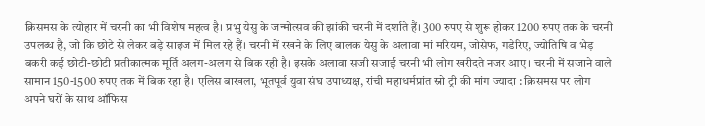क्रिसमस के त्योहार में चरनी का भी विशेष महत्व है। प्रभु येसु के जन्मोत्सव की झांकी चरनी में दर्शाते हैं। 300 रुपए से शुरू होकर 1200 रुपए तक के चरनी उपलब्ध है, जो कि छोटे से लेकर बड़े साइज में मिल रहे हैं। चरनी में रखने के लिए बालक येसु के अलावा मां मरियम, जोसेफ, गडेरिए, ज्योतिषि व भेड़ बकरी कई छोटी-छोटी प्रतीकात्मक मूर्ति अलग-अलग से बिक रही है। इसके अलावा सजी सजाई चरनी भी लोग खरीदते नजर आए। चरनी में सजाने वाले सामान 150-1500 रुपए तक में बिक रहा है। एलिस बाखला, भूतपूर्व युवा संघ उपाध्यक्ष, रांची महाधर्मप्रांत स्नो ट्री की मांग ज्यादा : क्रिसमस पर लोग अपने घरों के साथ ऑफिस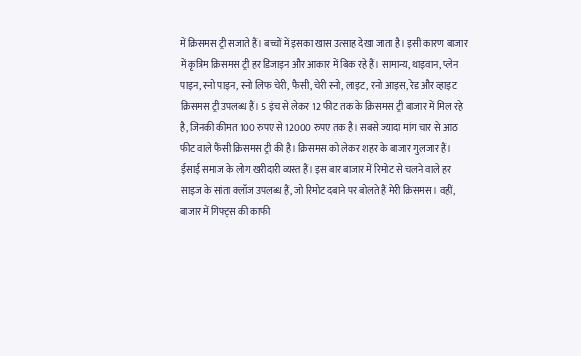में क्रिसमस ट्री सजाते हैं। बच्चों में इसका खास उत्साह देखा जाता है। इसी कारण बाजार में कृत्रिम क्रिसमस ट्री हर डिजाइन और आकार में बिक रहे हैं। सामान्य, थाइवान, प्लेन पाइन, स्नो पाइन, स्नो लिफ चेरी, फैसी, चेरी स्नो, लाइट, रनो आइस, रेड और व्हाइट क्रिसमस ट्री उपलब्ध हैं। 5 इंच से लेकर 12 फीट तक के क्रिसमस ट्री बाजार में मिल रहे है, जिनकी कीमत 100 रुपए से 12000 रुपए तक है। सबसे ज्यादा मांग चार से आठ फीट वाले फैंसी क्रिसमस ट्री की है। क्रिसमस को लेकर शहर के बाजार गुलजार हैं। ईसाई समाज के लोग खरीदारी व्यस्त हैं। इस बार बाजार में रिमोट से चलने वाले हर साइज के सांता क्लॉज उपलब्ध हैं, जो रिमोट दबाने पर बोलते हैं मेरी क्रिसमस। वहीं, बाजार में गिफ्ट्स की काफी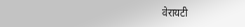वेरायटी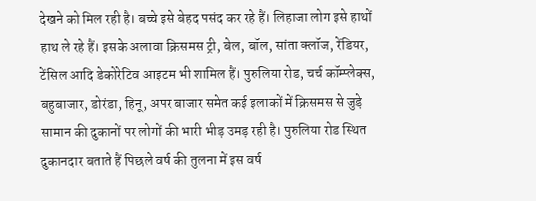देखने को मिल रही है। बच्चे इसे बेहद पसंद कर रहे हैं। लिहाजा लोग इसे हाथों हाथ ले रहे हैं। इसके अलावा क्रिसमस ट्री, बेल, बॉल, सांता क्लॉज, रेंडियर, टेंसिल आदि डेकोरेटिव आइटम भी शामिल हैं। पुरुलिया रोड, चर्च कॉम्प्लेक्स, बहुबाजार, डोरंडा, हिनू, अपर बाजार समेत कई इलाकों में क्रिसमस से जुड़े सामान की दुकानों पर लोगों की भारी भीड़ उमड़ रही है। पुरुलिया रोड स्थित दुकानदार बताते हैं पिछले वर्ष की तुलना में इस वर्ष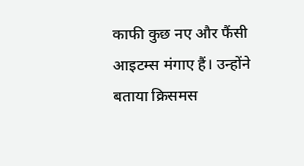काफी कुछ नए और फैंसी आइटम्स मंगाए हैं। उन्होंने बताया क्रिसमस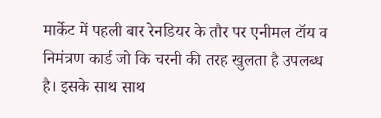मार्केट में पहली बार रेनडियर के तौर पर एनीमल टॉय व निमंत्रण कार्ड जो कि चरनी की तरह खुलता है उपलब्ध है। इसके साथ साथ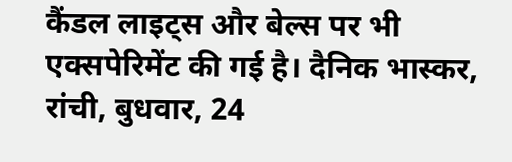कैंडल लाइट्स और बेल्स पर भी एक्सपेरिमेंट की गई है। दैनिक भास्कर, रांची, बुधवार, 24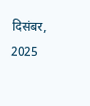दिसंबर, 2025